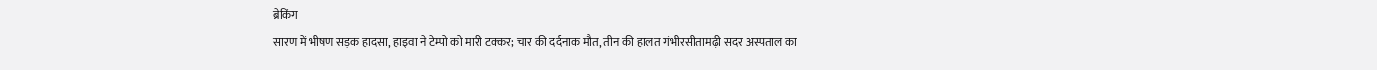ब्रेकिंग
सारण में भीषण सड़क हादसा, हाइवा ने टेम्पो को मारी टक्कर; चार की दर्दनाक मौत, तीन की हालत गंभीरसीतामढ़ी सदर अस्पताल का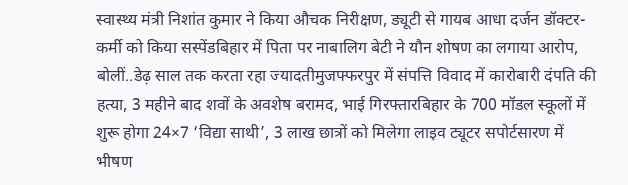स्वास्थ्य मंत्री निशांत कुमार ने किया औचक निरीक्षण, ड्यूटी से गायब आधा दर्जन डॉक्टर-कर्मी को किया सस्पेंडबिहार में पिता पर नाबालिग बेटी ने यौन शोषण का लगाया आरोप, बोलीं..डेढ़ साल तक करता रहा ज्यादतीमुजफ्फरपुर में संपत्ति विवाद में कारोबारी दंपति की हत्या, 3 महीने बाद शवों के अवशेष बरामद, भाई गिरफ्तारबिहार के 700 मॉडल स्कूलों में शुरू होगा 24×7 ‘विद्या साथी’, 3 लाख छात्रों को मिलेगा लाइव ट्यूटर सपोर्टसारण में भीषण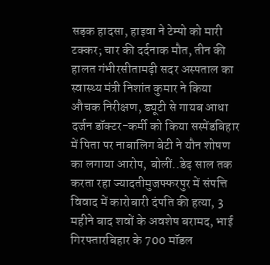सड़क हादसा, हाइवा ने टेम्पो को मारी टक्कर; चार की दर्दनाक मौत, तीन की हालत गंभीरसीतामढ़ी सदर अस्पताल का स्वास्थ्य मंत्री निशांत कुमार ने किया औचक निरीक्षण, ड्यूटी से गायब आधा दर्जन डॉक्टर-कर्मी को किया सस्पेंडबिहार में पिता पर नाबालिग बेटी ने यौन शोषण का लगाया आरोप, बोलीं..डेढ़ साल तक करता रहा ज्यादतीमुजफ्फरपुर में संपत्ति विवाद में कारोबारी दंपति की हत्या, 3 महीने बाद शवों के अवशेष बरामद, भाई गिरफ्तारबिहार के 700 मॉडल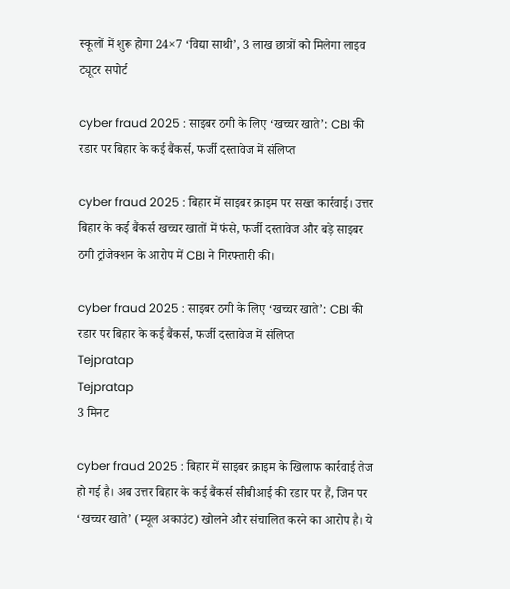स्कूलों में शुरू होगा 24×7 ‘विद्या साथी’, 3 लाख छात्रों को मिलेगा लाइव ट्यूटर सपोर्ट

cyber fraud 2025 : साइबर ठगी के लिए ‘खच्चर खाते’: CBI की रडार पर बिहार के कई बैंकर्स, फर्जी दस्तावेज में संलिप्त

cyber fraud 2025 : बिहार में साइबर क्राइम पर सख्त कार्रवाई। उत्तर बिहार के कई बैंकर्स खच्चर खातों में फंसे, फर्जी दस्तावेज और बड़े साइबर ठगी ट्रांजेक्शन के आरोप में CBI ने गिरफ्तारी की।

cyber fraud 2025 : साइबर ठगी के लिए ‘खच्चर खाते’: CBI की रडार पर बिहार के कई बैंकर्स, फर्जी दस्तावेज में संलिप्त
Tejpratap
Tejpratap
3 मिनट

cyber fraud 2025 : बिहार में साइबर क्राइम के खिलाफ कार्रवाई तेज हो गई है। अब उत्तर बिहार के कई बैंकर्स सीबीआई की रडार पर हैं, जिन पर ‘खच्चर खाते’ (म्यूल अकाउंट) खोलने और संचालित करने का आरोप है। ये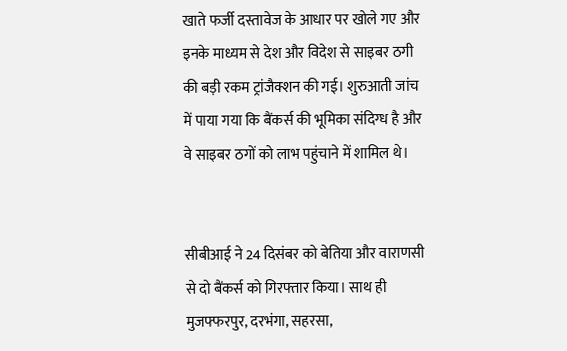खाते फर्जी दस्तावेज के आधार पर खोले गए और इनके माध्यम से देश और विदेश से साइबर ठगी की बड़ी रकम ट्रांजैक्शन की गई। शुरुआती जांच में पाया गया कि बैंकर्स की भूमिका संदिग्ध है और वे साइबर ठगों को लाभ पहुंचाने में शामिल थे।


सीबीआई ने 24 दिसंबर को बेतिया और वाराणसी से दो बैंकर्स को गिरफ्तार किया। साथ ही मुजफ्फरपुर, दरभंगा, सहरसा,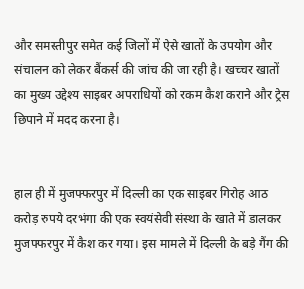और समस्तीपुर समेत कई जिलों में ऐसे खातों के उपयोग और संचालन को लेकर बैंकर्स की जांच की जा रही है। खच्चर खातों का मुख्य उद्देश्य साइबर अपराधियों को रकम कैश कराने और ट्रेस छिपाने में मदद करना है।


हाल ही में मुजफ्फरपुर में दिल्ली का एक साइबर गिरोह आठ करोड़ रुपये दरभंगा की एक स्वयंसेवी संस्था के खाते में डालकर मुजफ्फरपुर में कैश कर गया। इस मामले में दिल्ली के बड़े गैंग की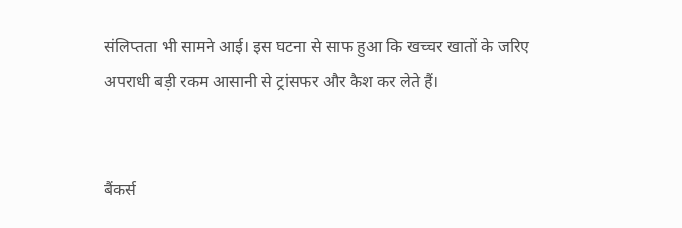संलिप्तता भी सामने आई। इस घटना से साफ हुआ कि खच्चर खातों के जरिए अपराधी बड़ी रकम आसानी से ट्रांसफर और कैश कर लेते हैं।


बैंकर्स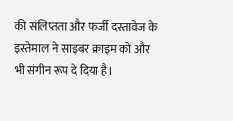की संलिप्तता और फर्जी दस्तावेज के इस्तेमाल ने साइबर क्राइम को और भी संगीन रूप दे दिया है।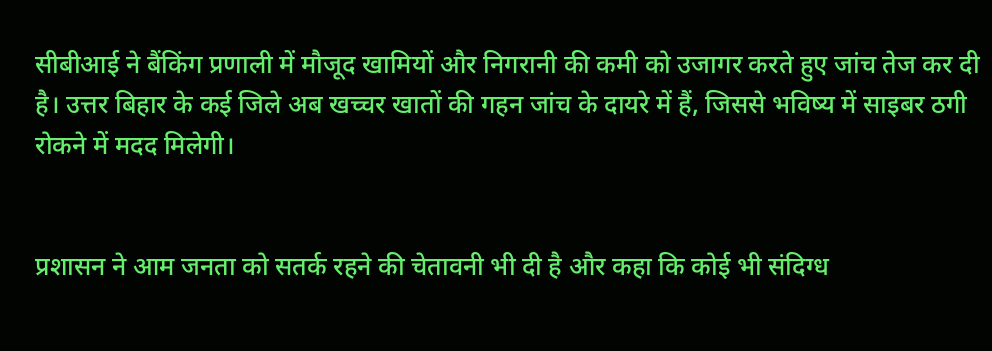सीबीआई ने बैंकिंग प्रणाली में मौजूद खामियों और निगरानी की कमी को उजागर करते हुए जांच तेज कर दी है। उत्तर बिहार के कई जिले अब खच्चर खातों की गहन जांच के दायरे में हैं, जिससे भविष्य में साइबर ठगी रोकने में मदद मिलेगी।


प्रशासन ने आम जनता को सतर्क रहने की चेतावनी भी दी है और कहा कि कोई भी संदिग्ध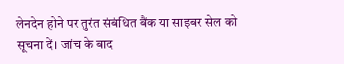लेनदेन होने पर तुरंत संबंधित बैंक या साइबर सेल को सूचना दें। जांच के बाद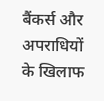बैंकर्स और अपराधियों के खिलाफ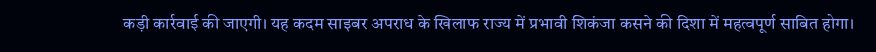कड़ी कार्रवाई की जाएगी। यह कदम साइबर अपराध के खिलाफ राज्य में प्रभावी शिकंजा कसने की दिशा में महत्वपूर्ण साबित होगा।